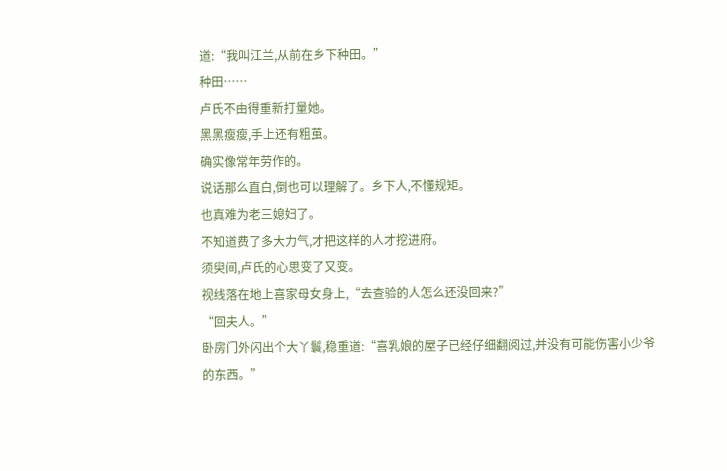道:“我叫江兰,从前在乡下种田。”
种田……
卢氏不由得重新打量她。
黑黑瘦瘦,手上还有粗茧。
确实像常年劳作的。
说话那么直白,倒也可以理解了。乡下人,不懂规矩。
也真难为老三媳妇了。
不知道费了多大力气,才把这样的人才挖进府。
须臾间,卢氏的心思变了又变。
视线落在地上喜家母女身上,“去查验的人怎么还没回来?”
“回夫人。”
卧房门外闪出个大丫鬟,稳重道:“喜乳娘的屋子已经仔细翻阅过,并没有可能伤害小少爷的东西。”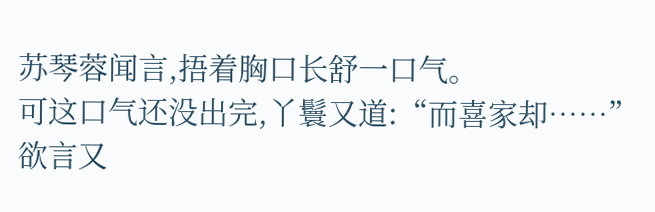苏琴蓉闻言,捂着胸口长舒一口气。
可这口气还没出完,丫鬟又道:“而喜家却……”
欲言又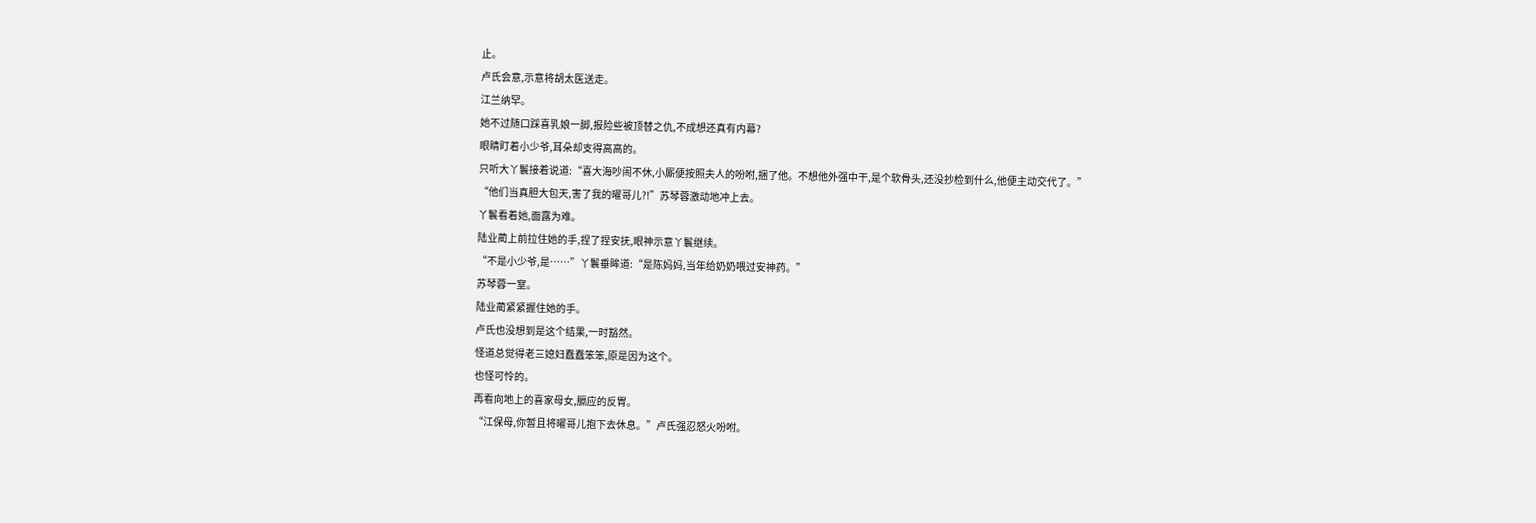止。
卢氏会意,示意将胡太医送走。
江兰纳罕。
她不过随口踩喜乳娘一脚,报险些被顶替之仇,不成想还真有内幕?
眼睛盯着小少爷,耳朵却支得高高的。
只听大丫鬟接着说道:“喜大海吵闹不休,小厮便按照夫人的吩咐,捆了他。不想他外强中干,是个软骨头,还没抄检到什么,他便主动交代了。”
“他们当真胆大包天,害了我的曜哥儿?!”苏琴蓉激动地冲上去。
丫鬟看着她,面露为难。
陆业蔺上前拉住她的手,捏了捏安抚,眼神示意丫鬟继续。
“不是小少爷,是……”丫鬟垂眸道:“是陈妈妈,当年给奶奶喂过安神药。”
苏琴蓉一窒。
陆业蔺紧紧握住她的手。
卢氏也没想到是这个结果,一时豁然。
怪道总觉得老三媳妇蠢蠢笨笨,原是因为这个。
也怪可怜的。
再看向地上的喜家母女,膈应的反胃。
“江保母,你暂且将曜哥儿抱下去休息。”卢氏强忍怒火吩咐。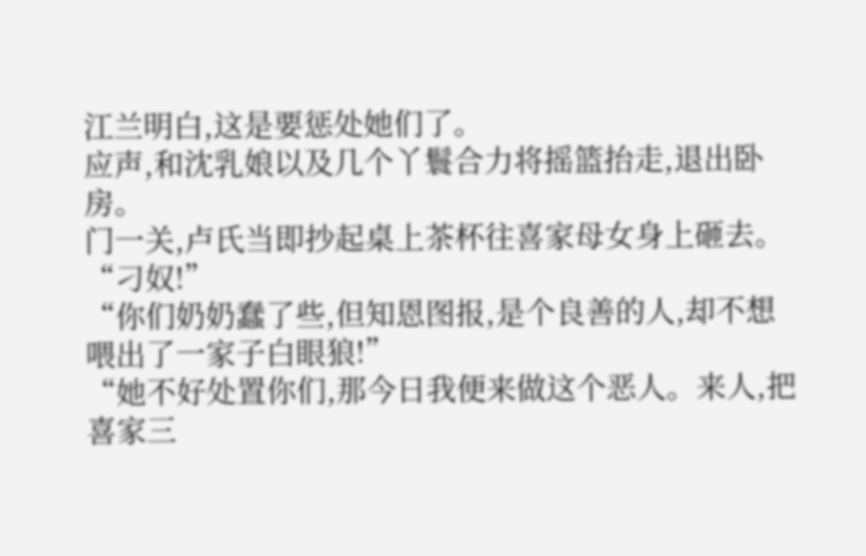江兰明白,这是要惩处她们了。
应声,和沈乳娘以及几个丫鬟合力将摇篮抬走,退出卧房。
门一关,卢氏当即抄起桌上茶杯往喜家母女身上砸去。
“刁奴!”
“你们奶奶蠢了些,但知恩图报,是个良善的人,却不想喂出了一家子白眼狼!”
“她不好处置你们,那今日我便来做这个恶人。来人,把喜家三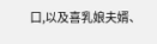口,以及喜乳娘夫婿、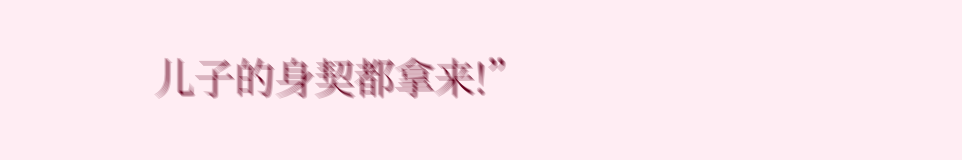儿子的身契都拿来!”